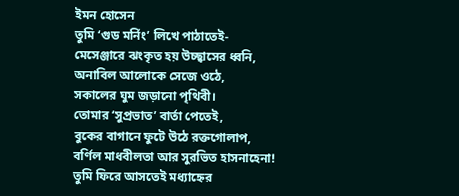ইমন হোসেন
তুমি ‘গুড মর্নিং’ লিখে পাঠাতেই-
মেসেঞ্জারে ঝংকৃত হয় উচ্ছ্বাসের ধ্বনি,
অনাবিল আলোকে সেজে ওঠে,
সকালের ঘুম জড়ানো পৃথিবী।
তোমার ‘সুপ্রভাত’ বার্তা পেতেই,
বুকের বাগানে ফুটে উঠে রক্তগোলাপ,
বর্ণিল মাধবীলতা আর সুরভিত হাসনাহেনা!
তুমি ফিরে আসতেই মধ্যাহ্নের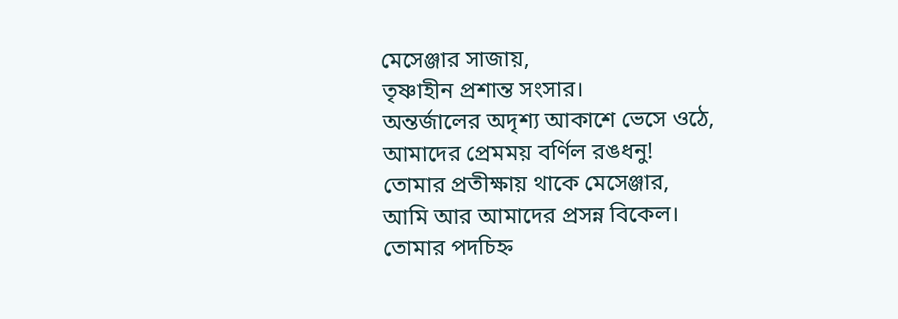মেসেঞ্জার সাজায়,
তৃষ্ণাহীন প্রশান্ত সংসার।
অন্তর্জালের অদৃশ্য আকাশে ভেসে ওঠে,
আমাদের প্রেমময় বর্ণিল রঙধনু!
তোমার প্রতীক্ষায় থাকে মেসেঞ্জার,
আমি আর আমাদের প্রসন্ন বিকেল।
তোমার পদচিহ্ন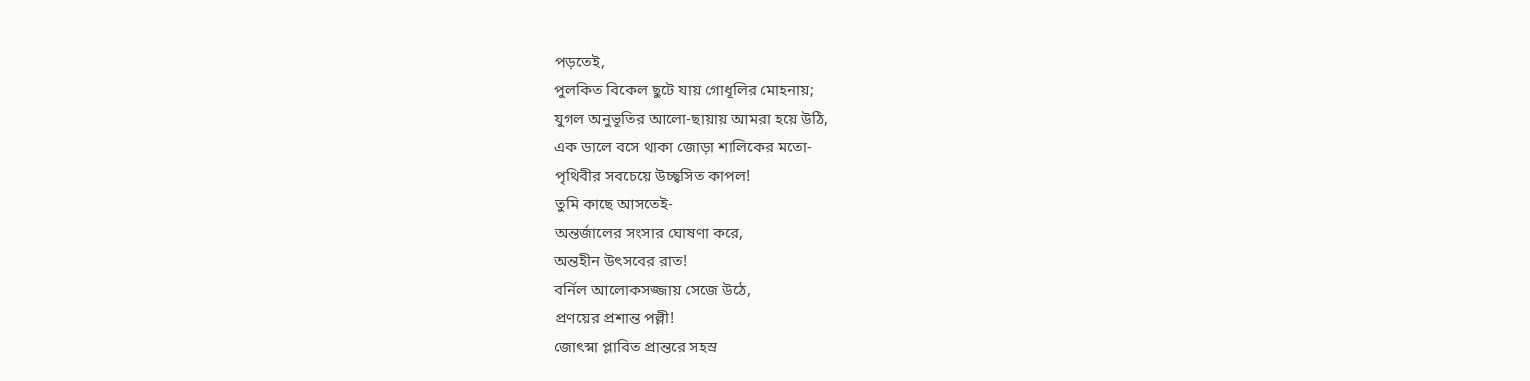পড়তেই,
পুলকিত বিকেল ছুটে যায় গোধূলির মোহনায়;
যুগল অনুভূতির আলো-ছায়ায় আমরা হয়ে উঠি,
এক ডালে বসে থাকা জোড়া শালিকের মতো-
পৃথিবীর সবচেয়ে উচ্ছ্বসিত কাপল!
তুমি কাছে আসতেই-
অন্তর্জালের সংসার ঘোষণা করে,
অন্তহীন উৎসবের রাত!
বর্নিল আলোকসজ্জায় সেজে উঠে,
প্রণয়ের প্রশান্ত পল্লী!
জোৎস্না প্লাবিত প্রান্তরে সহস্র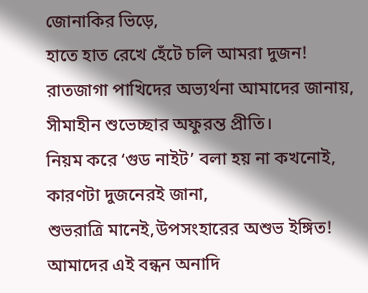জোনাকির ভিড়ে,
হাতে হাত রেখে হেঁটে চলি আমরা দুজন!
রাতজাগা পাখিদের অভ্যর্থনা আমাদের জানায়,
সীমাহীন শুভেচ্ছার অফুরন্ত প্রীতি।
নিয়ম করে ‘গুড নাইট’ বলা হয় না কখনোই,
কারণটা দুজনেরই জানা,
শুভরাত্রি মানেই,উপসংহারের অশুভ ইঙ্গিত!
আমাদের এই বন্ধন অনাদি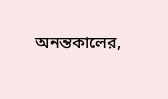অনন্তকালের,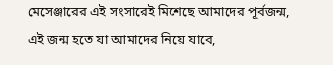মেসেঞ্জারের এই সংসারেই মিশেছে আমাদের পূর্বজন্ম,
এই জন্ম হতে যা আমাদের নিয়ে যাবে,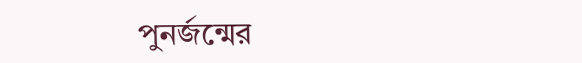পুনর্জন্মের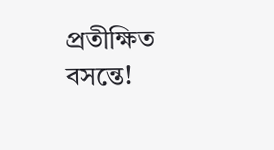প্রতীক্ষিত বসন্তে!